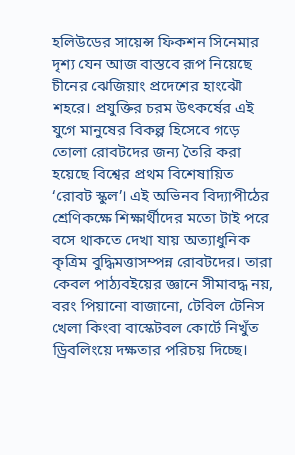হলিউডের সায়েন্স ফিকশন সিনেমার দৃশ্য যেন আজ বাস্তবে রূপ নিয়েছে চীনের ঝেজিয়াং প্রদেশের হাংঝৌ শহরে। প্রযুক্তির চরম উৎকর্ষের এই যুগে মানুষের বিকল্প হিসেবে গড়ে তোলা রোবটদের জন্য তৈরি করা হয়েছে বিশ্বের প্রথম বিশেষায়িত ‘রোবট স্কুল’। এই অভিনব বিদ্যাপীঠের শ্রেণিকক্ষে শিক্ষার্থীদের মতো টাই পরে বসে থাকতে দেখা যায় অত্যাধুনিক কৃত্রিম বুদ্ধিমত্তাসম্পন্ন রোবটদের। তারা কেবল পাঠ্যবইয়ের জ্ঞানে সীমাবদ্ধ নয়, বরং পিয়ানো বাজানো, টেবিল টেনিস খেলা কিংবা বাস্কেটবল কোর্টে নিখুঁত ড্রিবলিংয়ে দক্ষতার পরিচয় দিচ্ছে।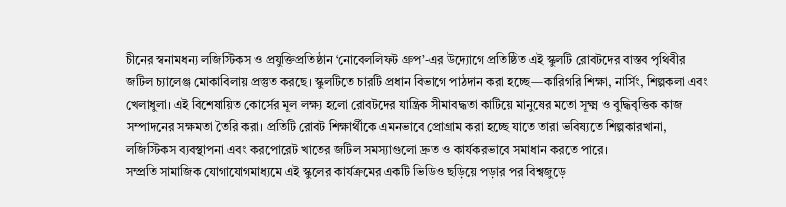চীনের স্বনামধন্য লজিস্টিকস ও প্রযুক্তিপ্রতিষ্ঠান ‘নোবেললিফট গ্রুপ’-এর উদ্যোগে প্রতিষ্ঠিত এই স্কুলটি রোবটদের বাস্তব পৃথিবীর জটিল চ্যালেঞ্জ মোকাবিলায় প্রস্তুত করছে। স্কুলটিতে চারটি প্রধান বিভাগে পাঠদান করা হচ্ছে—কারিগরি শিক্ষা, নার্সিং, শিল্পকলা এবং খেলাধুলা। এই বিশেষায়িত কোর্সের মূল লক্ষ্য হলো রোবটদের যান্ত্রিক সীমাবদ্ধতা কাটিয়ে মানুষের মতো সূক্ষ্ম ও বুদ্ধিবৃত্তিক কাজ সম্পাদনের সক্ষমতা তৈরি করা। প্রতিটি রোবট শিক্ষার্থীকে এমনভাবে প্রোগ্রাম করা হচ্ছে যাতে তারা ভবিষ্যতে শিল্পকারখানা, লজিস্টিকস ব্যবস্থাপনা এবং করপোরেট খাতের জটিল সমস্যাগুলো দ্রুত ও কার্যকরভাবে সমাধান করতে পারে।
সম্প্রতি সামাজিক যোগাযোগমাধ্যমে এই স্কুলের কার্যক্রমের একটি ভিডিও ছড়িয়ে পড়ার পর বিশ্বজুড়ে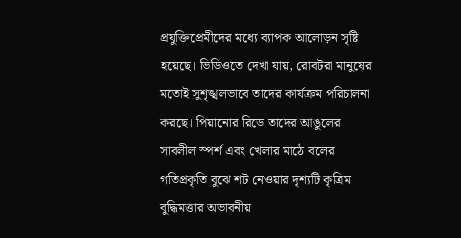প্রযুক্তিপ্রেমীদের মধ্যে ব্যাপক আলোড়ন সৃষ্টি হয়েছে। ভিডিওতে দেখা যায়, রোবটরা মানুষের মতোই সুশৃঙ্খলভাবে তাদের কার্যক্রম পরিচালনা করছে। পিয়ানোর রিডে তাদের আঙুলের সাবলীল স্পর্শ এবং খেলার মাঠে বলের গতিপ্রকৃতি বুঝে শট নেওয়ার দৃশ্যটি কৃত্রিম বুদ্ধিমত্তার অভাবনীয়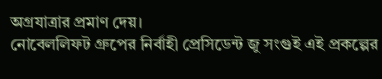অগ্রযাত্রার প্রমাণ দেয়।
নোবেললিফট গ্রুপের নির্বাহী প্রেসিডেন্ট জু সংগুই এই প্রকল্পের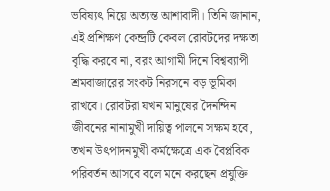ভবিষ্যৎ নিয়ে অত্যন্ত আশাবাদী। তিনি জানান, এই প্রশিক্ষণ কেন্দ্রটি কেবল রোবটদের দক্ষতা বৃদ্ধি করবে না, বরং আগামী দিনে বিশ্বব্যাপী শ্রমবাজারের সংকট নিরসনে বড় ভূমিকা রাখবে। রোবটরা যখন মানুষের দৈনন্দিন জীবনের নানামুখী দায়িত্ব পালনে সক্ষম হবে, তখন উৎপাদনমুখী কর্মক্ষেত্রে এক বৈপ্লবিক পরিবর্তন আসবে বলে মনে করছেন প্রযুক্তি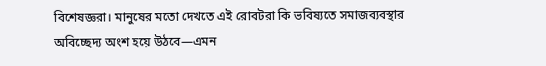বিশেষজ্ঞরা। মানুষের মতো দেখতে এই রোবটরা কি ভবিষ্যতে সমাজব্যবস্থার অবিচ্ছেদ্য অংশ হয়ে উঠবে—এমন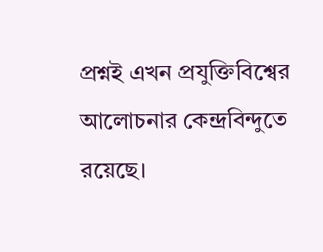প্রশ্নই এখন প্রযুক্তিবিশ্বের আলোচনার কেন্দ্রবিন্দুতে রয়েছে।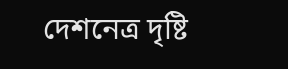দেশনেত্র দৃষ্টি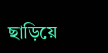ছাড়িয়ে